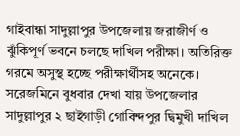গাইবান্ধা সাদুল্লাপুর উপজেলায় জরাজীর্ণ ও ঝুঁকিপূর্ণ ভবনে চলছে দাখিল পরীক্ষা। অতিরিক্ত গরমে অসুস্থ হচ্ছে পরীক্ষার্থীসহ অনেকে।
সরেজমিনে বুধবার দেখা যায় উপজেলার সাদুল্লাপুর ২ ছাইগাড়ী গোবিন্দপুর দ্বিমুখী দাখিল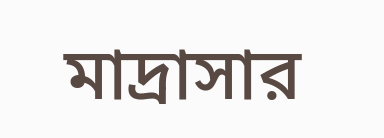মাদ্রাসার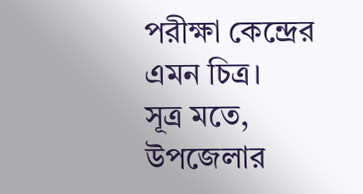পরীক্ষা কেন্দ্রের এমন চিত্র।
সূত্র মতে, উপজেলার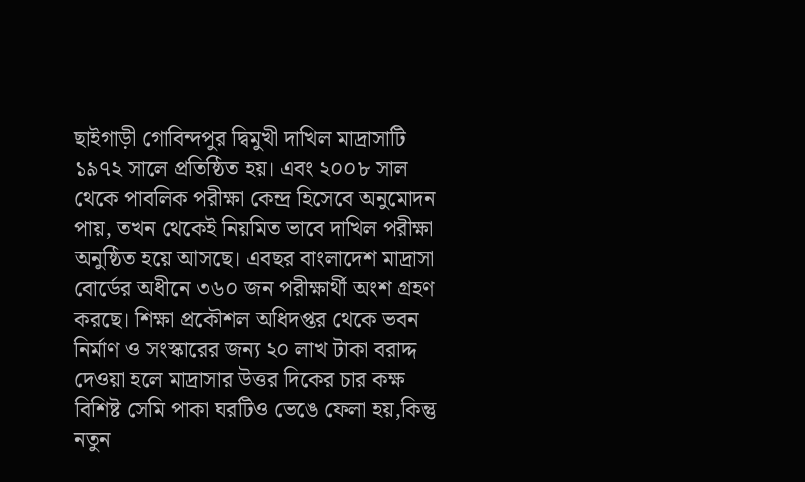ছাইগাড়ী গোবিন্দপুর দ্বিমুখী দাখিল মাদ্রাসাটি ১৯৭২ সালে প্রতিষ্ঠিত হয়। এবং ২০০৮ সাল থেকে পাবলিক পরীক্ষা কেন্দ্র হিসেবে অনুমোদন পায়, তখন থেকেই নিয়মিত ভাবে দাখিল পরীক্ষা অনুষ্ঠিত হয়ে আসছে। এবছর বাংলাদেশ মাদ্রাসা বোর্ডের অধীনে ৩৬০ জন পরীক্ষার্থী অংশ গ্রহণ করছে। শিক্ষা প্রকৌশল অধিদপ্তর থেকে ভবন নির্মাণ ও সংস্কারের জন্য ২০ লাখ টাকা বরাদ্দ দেওয়া হলে মাদ্রাসার উত্তর দিকের চার কক্ষ বিশিষ্ট সেমি পাকা ঘরটিও ভেঙে ফেলা হয়,কিন্তু নতুন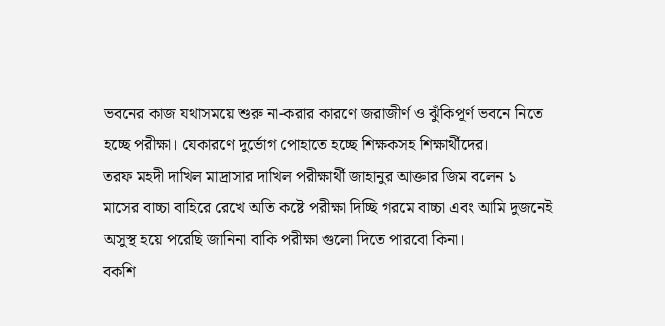ভবনের কাজ যথাসময়ে শুরু না-করার কারণে জরাজীর্ণ ও ঝুঁকিপূর্ণ ভবনে নিতে হচ্ছে পরীক্ষা। যেকারণে দুর্ভোগ পোহাতে হচ্ছে শিক্ষকসহ শিক্ষার্থীদের।
তরফ মহদী দাখিল মাদ্রাসার দাখিল পরীক্ষার্থী জাহানুর আক্তার জিম বলেন ১ মাসের বাচ্চা বাহিরে রেখে অতি কষ্টে পরীক্ষা দিচ্ছি গরমে বাচ্চা এবং আমি দুজনেই অসুস্থ হয়ে পরেছি জানিনা বাকি পরীক্ষা গুলো দিতে পারবো কিনা।
বকশি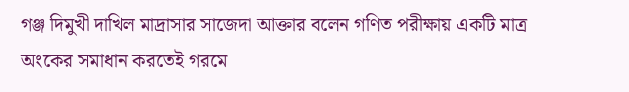গঞ্জ দিমুখী দাখিল মাদ্রাসার সাজেদা আক্তার বলেন গণিত পরীক্ষায় একটি মাত্র অংকের সমাধান করতেই গরমে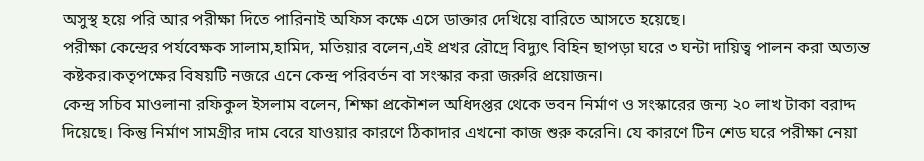অসুস্থ হয়ে পরি আর পরীক্ষা দিতে পারিনাই অফিস কক্ষে এসে ডাক্তার দেখিয়ে বারিতে আসতে হয়েছে।
পরীক্ষা কেন্দ্রের পর্যবেক্ষক সালাম,হামিদ, মতিয়ার বলেন,এই প্রখর রৌদ্রে বিদ্যুৎ বিহিন ছাপড়া ঘরে ৩ ঘন্টা দায়িত্ব পালন করা অত্যন্ত কষ্টকর।কতৃপক্ষের বিষয়টি নজরে এনে কেন্দ্র পরিবর্তন বা সংস্কার করা জরুরি প্রয়োজন।
কেন্দ্র সচিব মাওলানা রফিকুল ইসলাম বলেন, শিক্ষা প্রকৌশল অধিদপ্তর থেকে ভবন নির্মাণ ও সংস্কারের জন্য ২০ লাখ টাকা বরাদ্দ দিয়েছে। কিন্তু নির্মাণ সামগ্রীর দাম বেরে যাওয়ার কারণে ঠিকাদার এখনো কাজ শুরু করেনি। যে কারণে টিন শেড ঘরে পরীক্ষা নেয়া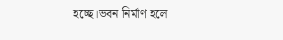হচ্ছে।ভবন নির্মাণ হলে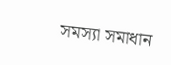সমস্যা সমাধান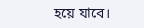হয়ে যাবে।